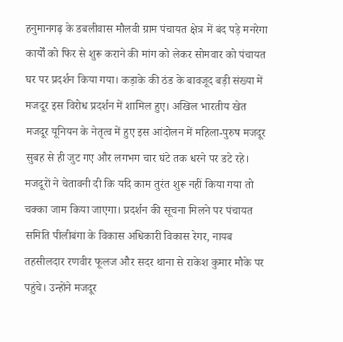हनुमानगढ़ के डबलीवास मौलवी ग्राम पंचायत क्षेत्र में बंद पड़े मनरेगा कार्यों को फिर से शुरू कराने की मांग को लेकर सोमवार को पंचायत घर पर प्रदर्शन किया गया। कड़ाके की ठंड के बावजूद बड़ी संख्या में मजदूर इस विरोध प्रदर्शन में शामिल हुए। अखिल भारतीय खेत मजदूर यूनियन के नेतृत्व में हुए इस आंदोलन में महिला-पुरुष मजदूर सुबह से ही जुट गए और लगभग चार घंटे तक धरने पर डटे रहे। मजदूरों ने चेतावनी दी कि यदि काम तुरंत शुरू नहीं किया गया तो चक्का जाम किया जाएगा। प्रदर्शन की सूचना मिलने पर पंचायत समिति पीलीबंगा के विकास अधिकारी विकास रेगर, नायब तहसीलदार रणवीर फूलज और सदर थाना से राकेश कुमार मौके पर पहुंचे। उन्होंने मजदूर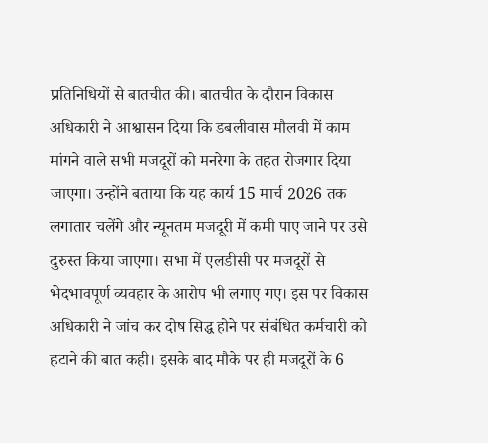प्रतिनिधियों से बातचीत की। बातचीत के दौरान विकास अधिकारी ने आश्वासन दिया कि डबलीवास मौलवी में काम मांगने वाले सभी मजदूरों को मनरेगा के तहत रोजगार दिया जाएगा। उन्होंने बताया कि यह कार्य 15 मार्च 2026 तक लगातार चलेंगे और न्यूनतम मजदूरी में कमी पाए जाने पर उसे दुरुस्त किया जाएगा। सभा में एलडीसी पर मजदूरों से भेदभावपूर्ण व्यवहार के आरोप भी लगाए गए। इस पर विकास अधिकारी ने जांच कर दोष सिद्ध होने पर संबंधित कर्मचारी को हटाने की बात कही। इसके बाद मौके पर ही मजदूरों के 6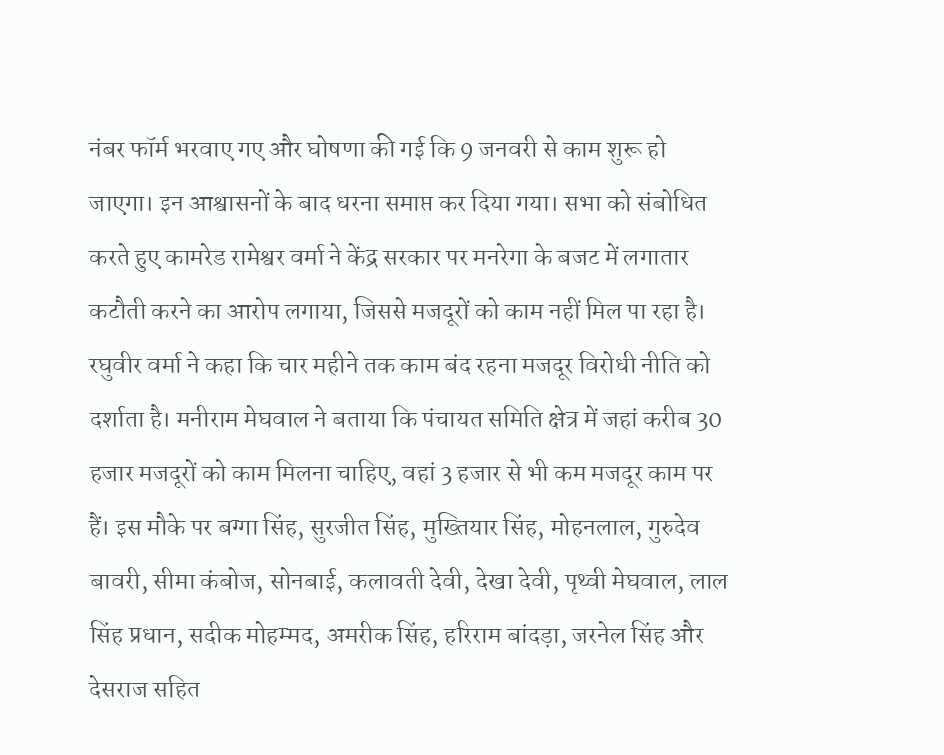नंबर फॉर्म भरवाए गए और घोषणा की गई कि 9 जनवरी से काम शुरू हो जाएगा। इन आश्वासनों के बाद धरना समाप्त कर दिया गया। सभा को संबोधित करते हुए कामरेड रामेश्वर वर्मा ने केंद्र सरकार पर मनरेगा के बजट में लगातार कटौती करने का आरोप लगाया, जिससे मजदूरों को काम नहीं मिल पा रहा है। रघुवीर वर्मा ने कहा कि चार महीने तक काम बंद रहना मजदूर विरोधी नीति को दर्शाता है। मनीराम मेघवाल ने बताया कि पंचायत समिति क्षेत्र में जहां करीब 30 हजार मजदूरों को काम मिलना चाहिए, वहां 3 हजार से भी कम मजदूर काम पर हैं। इस मौके पर बग्गा सिंह, सुरजीत सिंह, मुख्तियार सिंह, मोहनलाल, गुरुदेव बावरी, सीमा कंबोज, सोनबाई, कलावती देवी, देखा देवी, पृथ्वी मेघवाल, लाल सिंह प्रधान, सदीक मोहम्मद, अमरीक सिंह, हरिराम बांदड़ा, जरनेल सिंह और देसराज सहित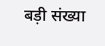बड़ी संख्या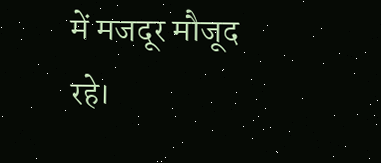में मजदूर मौजूद रहे।